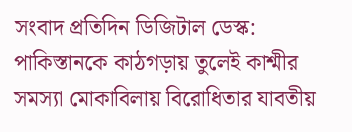সংবাদ প্রতিদিন ডিজিটাল ডেস্ক: পাকিস্তানকে কাঠগড়ায় তুলেই কাশ্মীর সমস্যা মোকাবিলায় বিরোধিতার যাবতীয়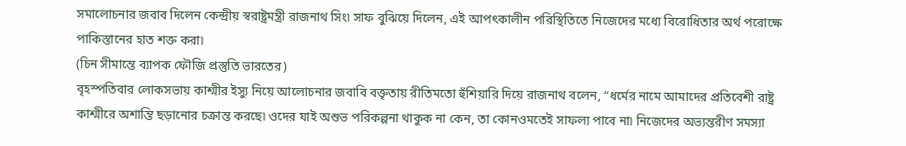সমালোচনার জবাব দিলেন কেন্দ্রীয় স্বরাষ্ট্রমন্ত্রী রাজনাথ সিং৷ সাফ বুঝিয়ে দিলেন, এই আপৎকালীন পরিস্থিতিতে নিজেদের মধ্যে বিরোধিতার অর্থ পরোক্ষে পাকিস্তানের হাত শক্ত করা৷
(চিন সীমান্তে ব্যাপক ফৌজি প্রস্তুতি ভারতের)
বৃহস্পতিবার লোকসভায় কাশ্মীর ইস্যু নিয়ে আলোচনার জবাবি বক্তৃতায় রীতিমতো হুঁশিয়ারি দিয়ে রাজনাথ বলেন, “ধর্মের নামে আমাদের প্রতিবেশী রাষ্ট্র কাশ্মীরে অশান্তি ছড়ানোর চক্রান্ত করছে৷ ওদের যাই অশুভ পরিকল্পনা থাকুক না কেন, তা কোনওমতেই সাফল্য পাবে না৷ নিজেদের অভ্যন্তরীণ সমস্যা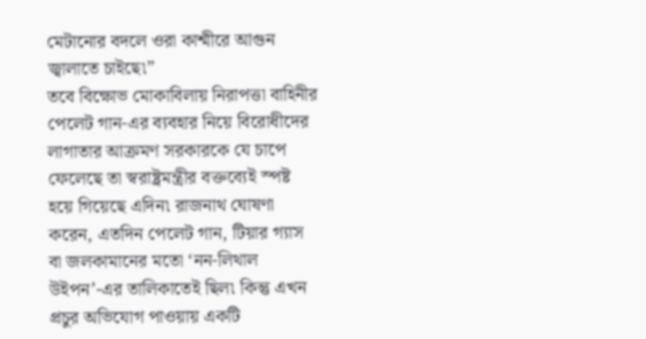মেটানোর বদলে ওরা কাশ্মীরে আগুন জ্বালাতে চাইছে৷”
তবে বিক্ষোভ মোকাবিলায় নিরাপত্তা বাহিনীর পেলেট গান-এর ব্যবহার নিয়ে বিরোধীদের লাগাতার আক্রমণ সরকারকে যে চাপে ফেলেছে তা স্বরাষ্ট্রমন্ত্রীর বক্তব্যেই স্পষ্ট হয়ে গিয়েছে এদিন৷ রাজনাথ ঘোষণা করেন, এতদিন পেলেট গান, টিয়ার গ্যাস বা জলকামানের মতো ‘নন-লিথাল উইপন’-এর তালিকাতেই ছিল৷ কিন্তু এখন প্রচুর অভিযোগ পাওয়ায় একটি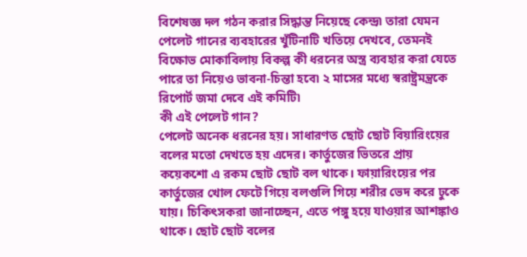বিশেষজ্ঞ দল গঠন করার সিদ্ধান্ত নিয়েছে কেন্দ্র৷ তারা যেমন পেলেট গানের ব্যবহারের খুঁটিনাটি খতিয়ে দেখবে, তেমনই বিক্ষোভ মোকাবিলায় বিকল্প কী ধরনের অস্ত্র ব্যবহার করা যেতে পারে তা নিয়েও ভাবনা-চিন্তা হবে৷ ২ মাসের মধ্যে স্বরাষ্ট্রমন্ত্রকে রিপোর্ট জমা দেবে এই কমিটি৷
কী এই পেলেট গান?
পেলেট অনেক ধরনের হয়। সাধারণত ছোট ছোট বিয়ারিংয়ের বলের মতো দেখতে হয় এদের। কার্তুজের ভিতরে প্রায় কয়েকশো এ রকম ছোট ছোট বল থাকে। ফায়ারিংয়ের পর কার্তুজের খোল ফেটে গিয়ে বলগুলি গিয়ে শরীর ভেদ করে ঢুকে যায়। চিকিৎসকরা জানাচ্ছেন, এতে পঙ্গু হয়ে যাওয়ার আশঙ্কাও থাকে। ছোট ছোট বলের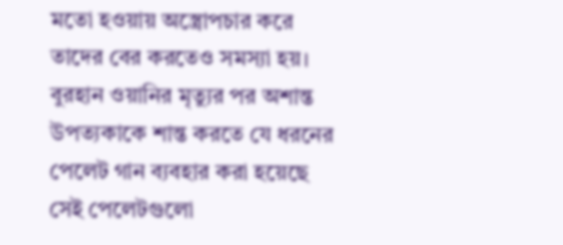মতো হওয়ায় অস্ত্রোপচার করে তাদের বের করতেও সমস্যা হয়। বুরহান ওয়ানির মৃত্যুর পর অশান্ত উপত্যকাকে শান্ত করতে যে ধরনের পেলেট গান ব্যবহার করা হয়েছে সেই পেলেটগুলো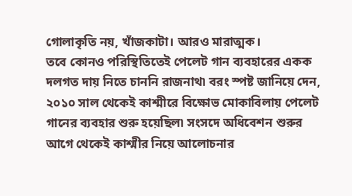গোলাকৃতি নয়, খাঁজকাটা। আরও মারাত্মক।
তবে কোনও পরিস্থিতিতেই পেলেট গান ব্যবহারের একক দলগত দায় নিতে চাননি রাজনাথ৷ বরং স্পষ্ট জানিয়ে দেন, ২০১০ সাল থেকেই কাশ্মীরে বিক্ষোভ মোকাবিলায় পেলেট গানের ব্যবহার শুরু হয়েছিল৷ সংসদে অধিবেশন শুরুর আগে থেকেই কাশ্মীর নিয়ে আলোচনার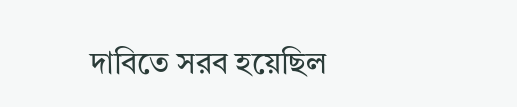দাবিতে সরব হয়েছিল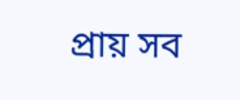প্রায় সব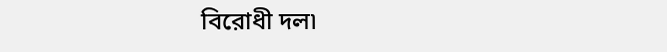বিরোধী দল৷